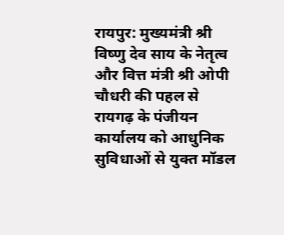रायपुर: मुख्यमंत्री श्री विष्णु देव साय के नेतृत्व और वित्त मंत्री श्री ओपी चौधरी की पहल से रायगढ़ के पंजीयन कार्यालय को आधुनिक सुविधाओं से युक्त मॉडल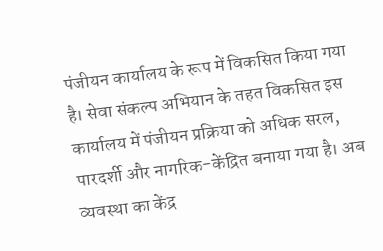पंजीयन कार्यालय के रूप में विकसित किया गया है। सेवा संकल्प अभियान के तहत विकसित इस कार्यालय में पंजीयन प्रक्रिया को अधिक सरल, पारदर्शी और नागरिक-केंद्रित बनाया गया है। अब व्यवस्था का केंद्र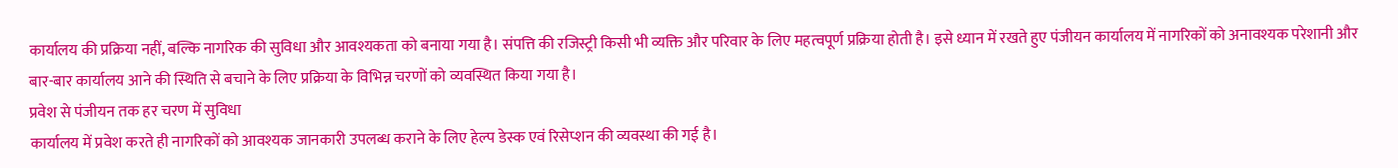कार्यालय की प्रक्रिया नहीं, बल्कि नागरिक की सुविधा और आवश्यकता को बनाया गया है। संपत्ति की रजिस्ट्री किसी भी व्यक्ति और परिवार के लिए महत्वपूर्ण प्रक्रिया होती है। इसे ध्यान में रखते हुए पंजीयन कार्यालय में नागरिकों को अनावश्यक परेशानी और बार-बार कार्यालय आने की स्थिति से बचाने के लिए प्रक्रिया के विभिन्न चरणों को व्यवस्थित किया गया है।
प्रवेश से पंजीयन तक हर चरण में सुविधा
कार्यालय में प्रवेश करते ही नागरिकों को आवश्यक जानकारी उपलब्ध कराने के लिए हेल्प डेस्क एवं रिसेप्शन की व्यवस्था की गई है।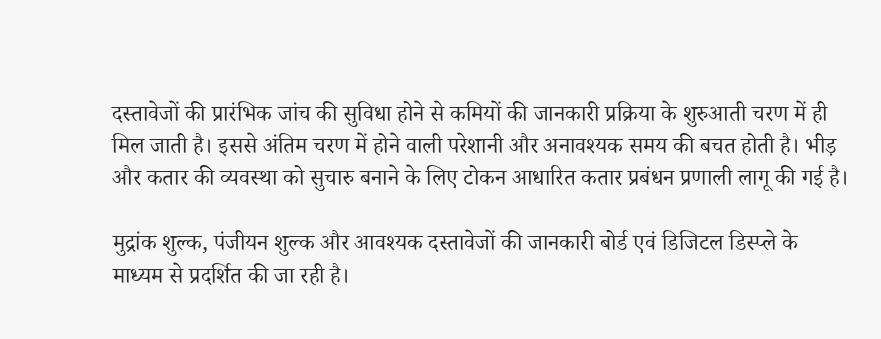दस्तावेजों की प्रारंभिक जांच की सुविधा होने से कमियों की जानकारी प्रक्रिया के शुरुआती चरण में ही मिल जाती है। इससे अंतिम चरण में होने वाली परेशानी और अनावश्यक समय की बचत होती है। भीड़ और कतार की व्यवस्था को सुचारु बनाने के लिए टोकन आधारित कतार प्रबंधन प्रणाली लागू की गई है।

मुद्रांक शुल्क, पंजीयन शुल्क और आवश्यक दस्तावेजों की जानकारी बोर्ड एवं डिजिटल डिस्प्ले के माध्यम से प्रदर्शित की जा रही है।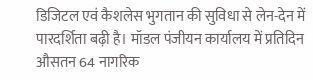डिजिटल एवं कैशलेस भुगतान की सुविधा से लेन-देन में पारदर्शिता बढ़ी है। मॉडल पंजीयन कार्यालय में प्रतिदिन औसतन 64 नागरिक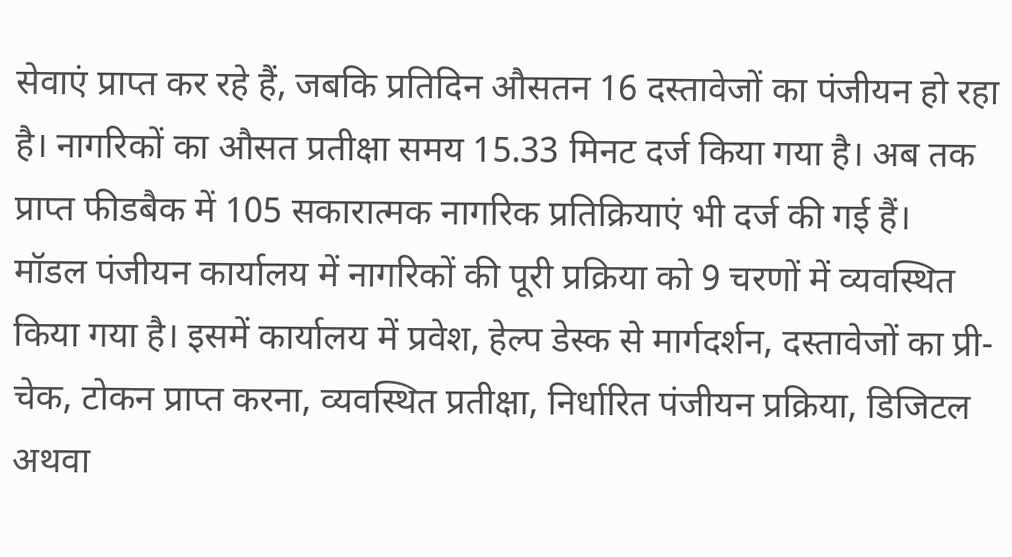सेवाएं प्राप्त कर रहे हैं, जबकि प्रतिदिन औसतन 16 दस्तावेजों का पंजीयन हो रहा है। नागरिकों का औसत प्रतीक्षा समय 15.33 मिनट दर्ज किया गया है। अब तक प्राप्त फीडबैक में 105 सकारात्मक नागरिक प्रतिक्रियाएं भी दर्ज की गई हैं।
मॉडल पंजीयन कार्यालय में नागरिकों की पूरी प्रक्रिया को 9 चरणों में व्यवस्थित किया गया है। इसमें कार्यालय में प्रवेश, हेल्प डेस्क से मार्गदर्शन, दस्तावेजों का प्री-चेक, टोकन प्राप्त करना, व्यवस्थित प्रतीक्षा, निर्धारित पंजीयन प्रक्रिया, डिजिटल अथवा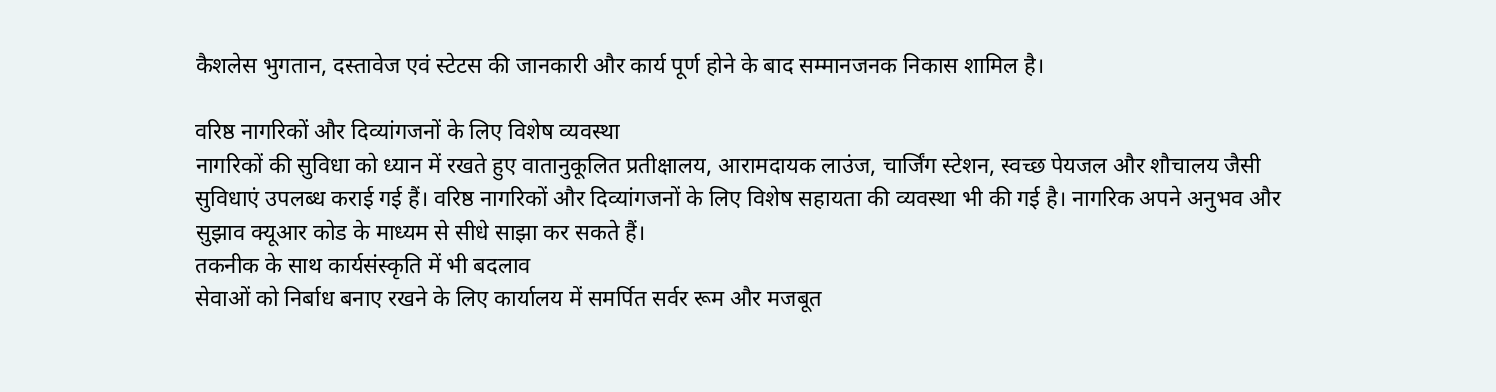कैशलेस भुगतान, दस्तावेज एवं स्टेटस की जानकारी और कार्य पूर्ण होने के बाद सम्मानजनक निकास शामिल है।

वरिष्ठ नागरिकों और दिव्यांगजनों के लिए विशेष व्यवस्था
नागरिकों की सुविधा को ध्यान में रखते हुए वातानुकूलित प्रतीक्षालय, आरामदायक लाउंज, चार्जिंग स्टेशन, स्वच्छ पेयजल और शौचालय जैसी सुविधाएं उपलब्ध कराई गई हैं। वरिष्ठ नागरिकों और दिव्यांगजनों के लिए विशेष सहायता की व्यवस्था भी की गई है। नागरिक अपने अनुभव और सुझाव क्यूआर कोड के माध्यम से सीधे साझा कर सकते हैं।
तकनीक के साथ कार्यसंस्कृति में भी बदलाव
सेवाओं को निर्बाध बनाए रखने के लिए कार्यालय में समर्पित सर्वर रूम और मजबूत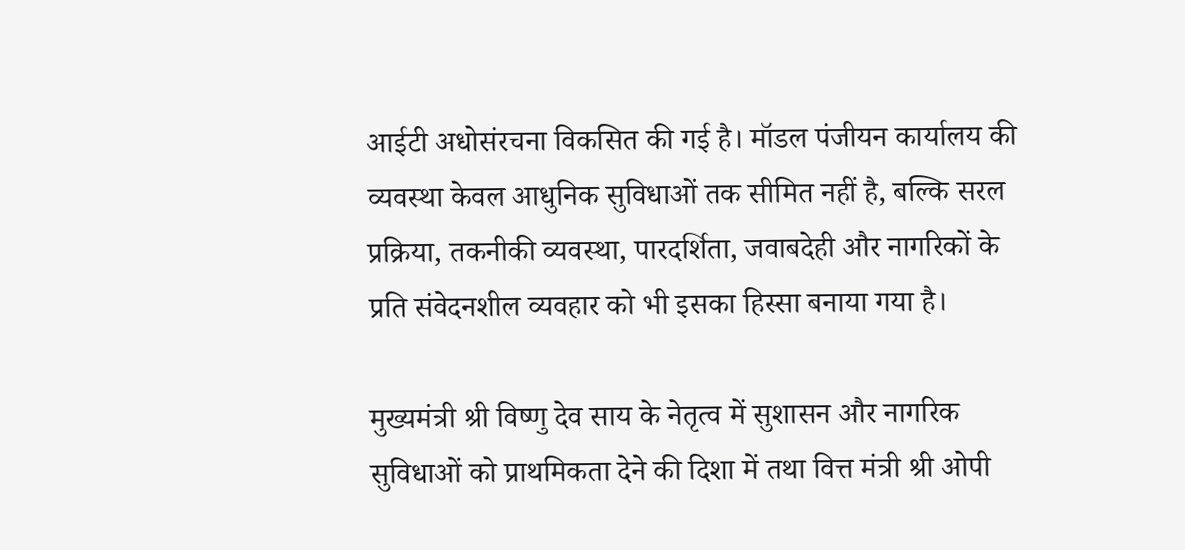आईटी अधोसंरचना विकसित की गई है। मॉडल पंजीयन कार्यालय की व्यवस्था केवल आधुनिक सुविधाओं तक सीमित नहीं है, बल्कि सरल प्रक्रिया, तकनीकी व्यवस्था, पारदर्शिता, जवाबदेही और नागरिकों के प्रति संवेदनशील व्यवहार को भी इसका हिस्सा बनाया गया है।

मुख्यमंत्री श्री विष्णु देव साय के नेतृत्व में सुशासन और नागरिक सुविधाओं को प्राथमिकता देने की दिशा में तथा वित्त मंत्री श्री ओपी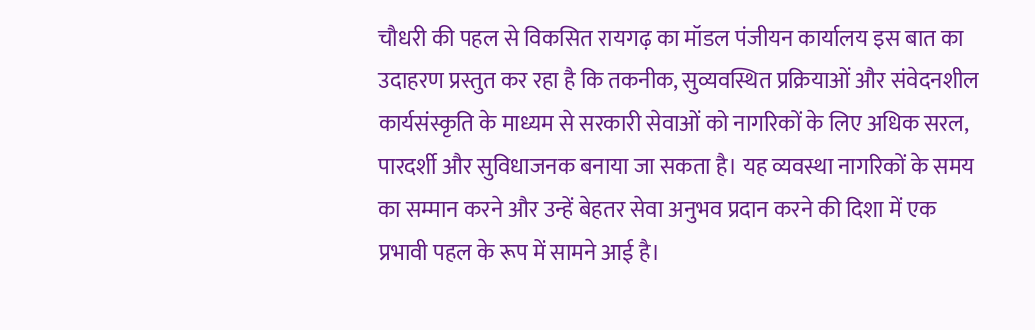चौधरी की पहल से विकसित रायगढ़ का मॉडल पंजीयन कार्यालय इस बात का उदाहरण प्रस्तुत कर रहा है कि तकनीक, सुव्यवस्थित प्रक्रियाओं और संवेदनशील कार्यसंस्कृति के माध्यम से सरकारी सेवाओं को नागरिकों के लिए अधिक सरल, पारदर्शी और सुविधाजनक बनाया जा सकता है। यह व्यवस्था नागरिकों के समय का सम्मान करने और उन्हें बेहतर सेवा अनुभव प्रदान करने की दिशा में एक प्रभावी पहल के रूप में सामने आई है।